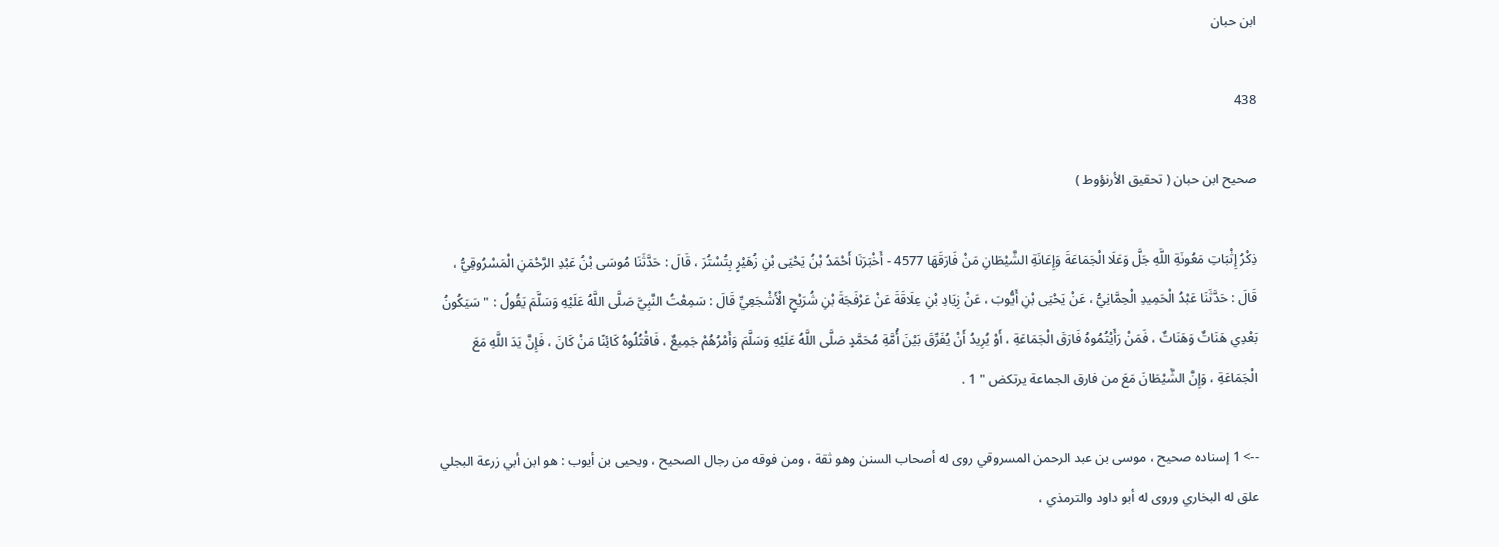ابن حبان

438

صحيح ابن حبان ( تحقيق الأرنؤوط )

ذِكْرُ إِثْبَاتِ مَعُونَةِ اللَّهِ جَلَّ وَعَلَا الْجَمَاعَةَ وَإِعَانَةِ الشَّيْطَانِ مَنْ فَارَقَهَا 4577 - أَخْبَرَنَا أَحْمَدُ بْنُ يَحْيَى بْنِ زُهَيْرٍ بِتُسْتُرَ ، قَالَ : حَدَّثَنَا مُوسَى بْنُ عَبْدِ الرَّحْمَنِ الْمَسْرُوقِيُّ ، قَالَ : حَدَّثَنَا عَبْدُ الْحَمِيدِ الْحِمَّانِيُّ ، عَنْ يَحْيَى بْنِ أَيُّوبَ ، عَنْ زِيَادِ بْنِ عِلَاقَةَ عَنْ عَرْفَجَةَ بْنِ شُرَيْحٍ الْأَشْجَعِيِّ قَالَ : سَمِعْتُ النَّبِيَّ صَلَّى اللَّهُ عَلَيْهِ وَسَلَّمَ يَقُولُ : " سَيَكُونُ بَعْدِي هَنَاتٌ وَهَنَاتٌ ، فَمَنْ رَأَيْتُمُوهُ فَارَقَ الْجَمَاعَةِ ، أَوْ يُرِيدُ أَنْ يُفَرِّقَ بَيْنَ أُمَّةِ مُحَمَّدٍ صَلَّى اللَّهُ عَلَيْهِ وَسَلَّمَ وَأَمْرُهُمْ جَمِيعٌ ، فَاقْتُلُوهُ كَائِنًا مَنْ كَانَ ، فَإِنَّ يَدَ اللَّهِ مَعَ الْجَمَاعَةِ ، وَإِنَّ الشَّيْطَانَ مَعَ من فارق الجماعة يرتكض " 1 .

--> 1 إسناده صحيح ، موسى بن عبد الرحمن المسروقي روى له أصحاب السنن وهو ثقة ، ومن فوقه من رجال الصحيح ، ويحيى بن أيوب : هو ابن أبي زرعة البجلي علق له البخاري وروى له أبو داود والترمذي ،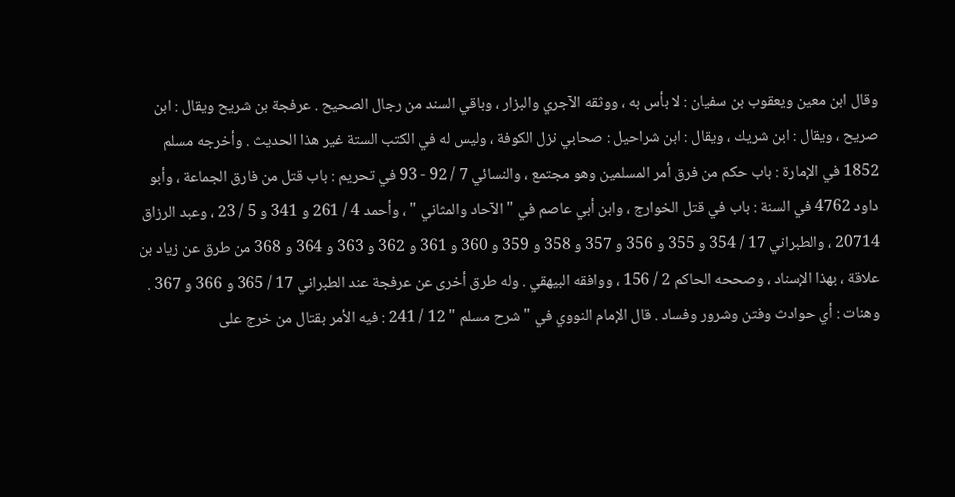وقال ابن معين ويعقوب بن سفيان : لا بأس به ، ووثقه الآجري والبزار ، وباقي السند من رجال الصحيح . عرفجة بن شريح ويقال : ابن صريح ، ويقال : ابن شريك ، ويقال : ابن شراحيل : صحابي نزل الكوفة ، وليس له في الكتب الستة غير هذا الحديث . وأخرجه مسلم 1852 في الإمارة : باب حكم من فرق أمر المسلمين وهو مجتمع ، والنسائي 7 / 92 - 93 في تحريم : باب قتل من فارق الجماعة ، وأبو داود 4762 في السنة : باب في قتل الخوارج ، وابن أبي عاصم في " الآحاد والمثاني " ، وأحمد 4 / 261 و 341 و 5 / 23 ، وعبد الرزاق 20714 ، والطبراني 17 / 354 و 355 و 356 و 357 و 358 و 359 و 360 و 361 و 362 و 363 و 364 و 368 من طرق عن زياد بن علاقة ، بهذا الإسناد ، وصححه الحاكم 2 / 156 ، ووافقه البيهقي . وله طرق أخرى عن عرفجة عند الطبراني 17 / 365 و 366 و 367 . وهنات : أي حوادث وفتن وشرور وفساد . قال الإمام النووي في " شرح مسلم " 12 / 241 : فيه الأمر بقتال من خرج على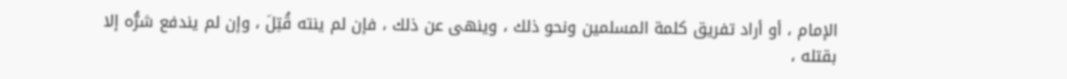الإمام ، أو أراد تفريق كلمة المسلمين ونحو ذلك ، وينهى عن ذلك ، فإن لم ينته قُتِلَ ، وإن لم يندفع شرُّه إلا بقتله ،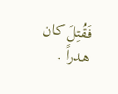فَقُتِلَ كان هدراً .